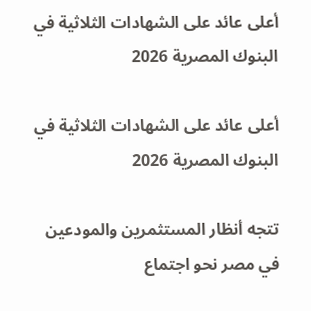أعلى عائد على الشهادات الثلاثية في البنوك المصرية 2026

أعلى عائد على الشهادات الثلاثية في البنوك المصرية 2026

تتجه أنظار المستثمرين والمودعين في مصر نحو اجتماع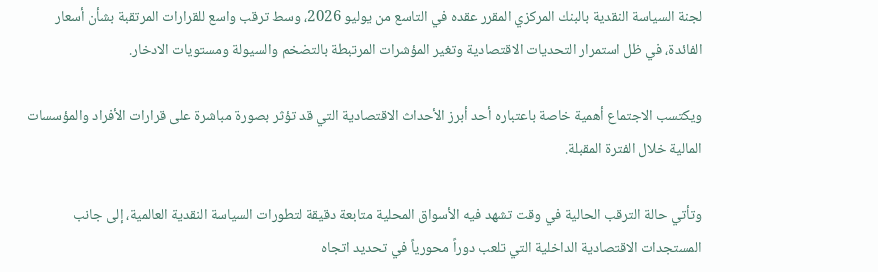لجنة السياسة النقدية بالبنك المركزي المقرر عقده في التاسع من يوليو 2026، وسط ترقب واسع للقرارات المرتقبة بشأن أسعار الفائدة، في ظل استمرار التحديات الاقتصادية وتغير المؤشرات المرتبطة بالتضخم والسيولة ومستويات الادخار.

ويكتسب الاجتماع أهمية خاصة باعتباره أحد أبرز الأحداث الاقتصادية التي قد تؤثر بصورة مباشرة على قرارات الأفراد والمؤسسات المالية خلال الفترة المقبلة.

وتأتي حالة الترقب الحالية في وقت تشهد فيه الأسواق المحلية متابعة دقيقة لتطورات السياسة النقدية العالمية، إلى جانب المستجدات الاقتصادية الداخلية التي تلعب دوراً محورياً في تحديد اتجاه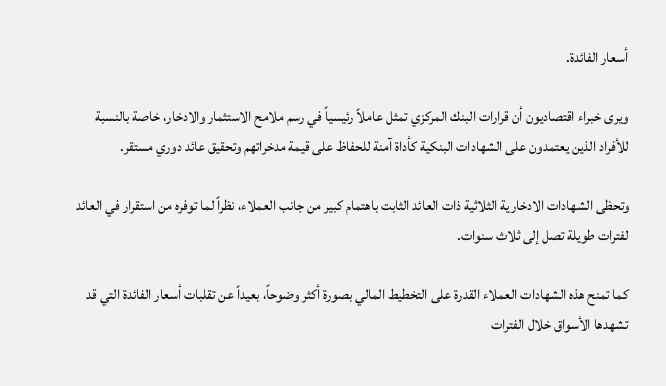أسعار الفائدة.

ويرى خبراء اقتصاديون أن قرارات البنك المركزي تمثل عاملاً رئيسياً في رسم ملامح الاستثمار والادخار، خاصة بالنسبة للأفراد الذين يعتمدون على الشهادات البنكية كأداة آمنة للحفاظ على قيمة مدخراتهم وتحقيق عائد دوري مستقر.

وتحظى الشهادات الادخارية الثلاثية ذات العائد الثابت باهتمام كبير من جانب العملاء، نظراً لما توفره من استقرار في العائد لفترات طويلة تصل إلى ثلاث سنوات.

كما تمنح هذه الشهادات العملاء القدرة على التخطيط المالي بصورة أكثر وضوحاً، بعيداً عن تقلبات أسعار الفائدة التي قد تشهدها الأسواق خلال الفترات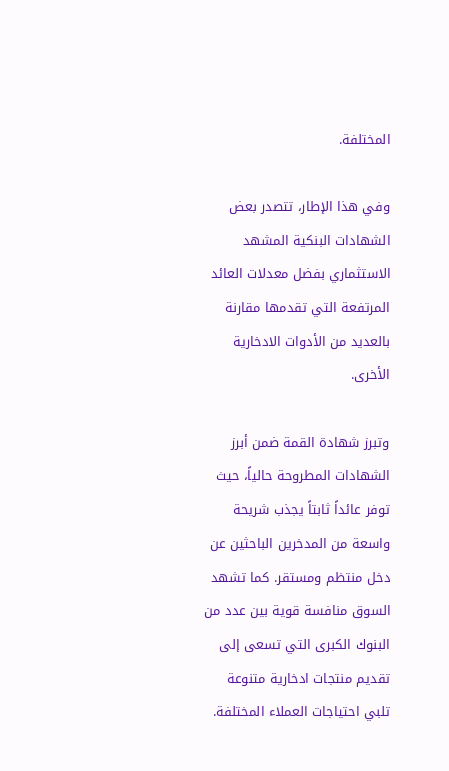المختلفة.

وفي هذا الإطار، تتصدر بعض الشهادات البنكية المشهد الاستثماري بفضل معدلات العائد المرتفعة التي تقدمها مقارنة بالعديد من الأدوات الادخارية الأخرى.

وتبرز شهادة القمة ضمن أبرز الشهادات المطروحة حالياً، حيث توفر عائداً ثابتاً يجذب شريحة واسعة من المدخرين الباحثين عن دخل منتظم ومستقر. كما تشهد السوق منافسة قوية بين عدد من البنوك الكبرى التي تسعى إلى تقديم منتجات ادخارية متنوعة تلبي احتياجات العملاء المختلفة.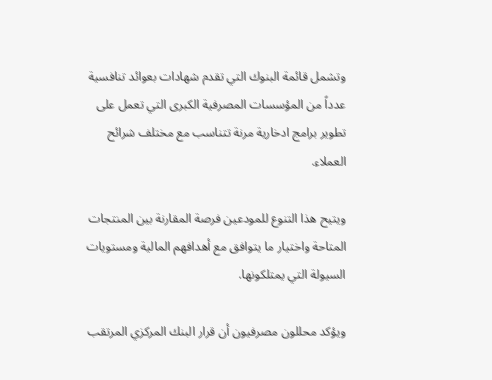وتشمل قائمة البنوك التي تقدم شهادات بعوائد تنافسية عدداً من المؤسسات المصرفية الكبرى التي تعمل على تطوير برامج ادخارية مرنة تتناسب مع مختلف شرائح العملاء.

ويتيح هذا التنوع للمودعين فرصة المقارنة بين المنتجات المتاحة واختيار ما يتوافق مع أهدافهم المالية ومستويات السيولة التي يمتلكونها.

ويؤكد محللون مصرفيون أن قرار البنك المركزي المرتقب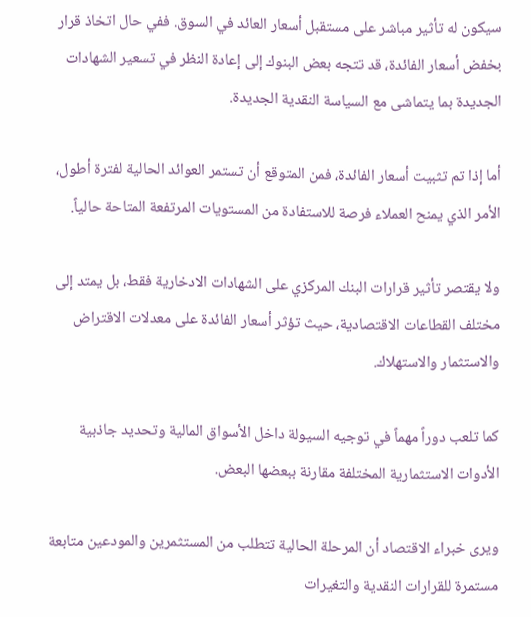سيكون له تأثير مباشر على مستقبل أسعار العائد في السوق. ففي حال اتخاذ قرار بخفض أسعار الفائدة، قد تتجه بعض البنوك إلى إعادة النظر في تسعير الشهادات الجديدة بما يتماشى مع السياسة النقدية الجديدة.

أما إذا تم تثبيت أسعار الفائدة، فمن المتوقع أن تستمر العوائد الحالية لفترة أطول، الأمر الذي يمنح العملاء فرصة للاستفادة من المستويات المرتفعة المتاحة حالياً.

ولا يقتصر تأثير قرارات البنك المركزي على الشهادات الادخارية فقط، بل يمتد إلى مختلف القطاعات الاقتصادية، حيث تؤثر أسعار الفائدة على معدلات الاقتراض والاستثمار والاستهلاك.

كما تلعب دوراً مهماً في توجيه السيولة داخل الأسواق المالية وتحديد جاذبية الأدوات الاستثمارية المختلفة مقارنة ببعضها البعض.

ويرى خبراء الاقتصاد أن المرحلة الحالية تتطلب من المستثمرين والمودعين متابعة مستمرة للقرارات النقدية والتغيرات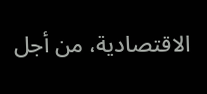الاقتصادية، من أجل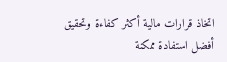اتخاذ قرارات مالية أكثر كفاءة وتحقيق أفضل استفادة ممكنة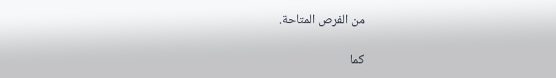من الفرص المتاحة.

كما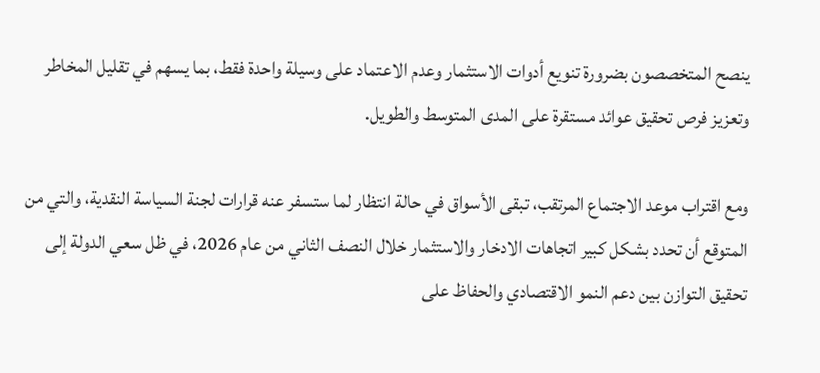ينصح المتخصصون بضرورة تنويع أدوات الاستثمار وعدم الاعتماد على وسيلة واحدة فقط، بما يسهم في تقليل المخاطر وتعزيز فرص تحقيق عوائد مستقرة على المدى المتوسط والطويل.

ومع اقتراب موعد الاجتماع المرتقب، تبقى الأسواق في حالة انتظار لما ستسفر عنه قرارات لجنة السياسة النقدية، والتي من المتوقع أن تحدد بشكل كبير اتجاهات الادخار والاستثمار خلال النصف الثاني من عام 2026، في ظل سعي الدولة إلى تحقيق التوازن بين دعم النمو الاقتصادي والحفاظ على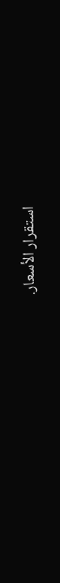استقرار الأسعار.